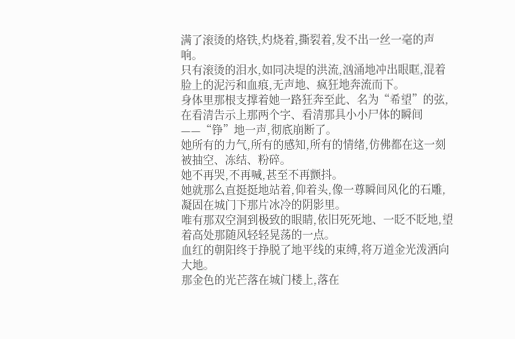满了滚烫的烙铁,灼烧着,撕裂着,发不出一丝一毫的声响。
只有滚烫的泪水,如同决堤的洪流,汹涌地冲出眼眶,混着脸上的泥污和血痕,无声地、疯狂地奔流而下。
身体里那根支撑着她一路狂奔至此、名为“希望”的弦,在看清告示上那两个字、看清那具小小尸体的瞬间——“铮”地一声,彻底崩断了。
她所有的力气,所有的感知,所有的情绪,仿佛都在这一刻被抽空、冻结、粉碎。
她不再哭,不再喊,甚至不再颤抖。
她就那么直挺挺地站着,仰着头,像一尊瞬间风化的石雕,凝固在城门下那片冰冷的阴影里。
唯有那双空洞到极致的眼睛,依旧死死地、一眨不眨地,望着高处那随风轻轻晃荡的一点。
血红的朝阳终于挣脱了地平线的束缚,将万道金光泼洒向大地。
那金色的光芒落在城门楼上,落在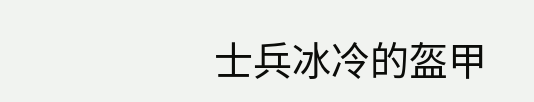士兵冰冷的盔甲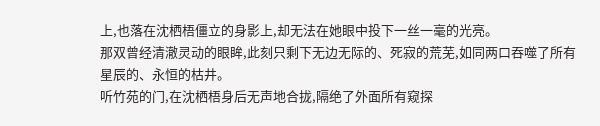上,也落在沈栖梧僵立的身影上,却无法在她眼中投下一丝一毫的光亮。
那双曾经清澈灵动的眼眸,此刻只剩下无边无际的、死寂的荒芜,如同两口吞噬了所有星辰的、永恒的枯井。
听竹苑的门,在沈栖梧身后无声地合拢,隔绝了外面所有窥探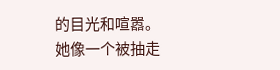的目光和喧嚣。
她像一个被抽走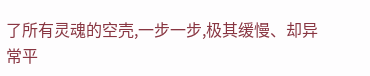了所有灵魂的空壳,一步一步,极其缓慢、却异常平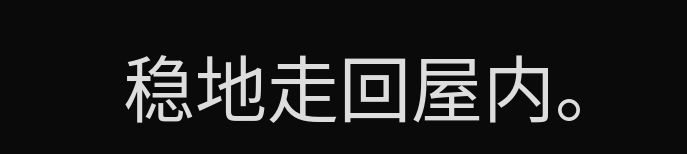稳地走回屋内。